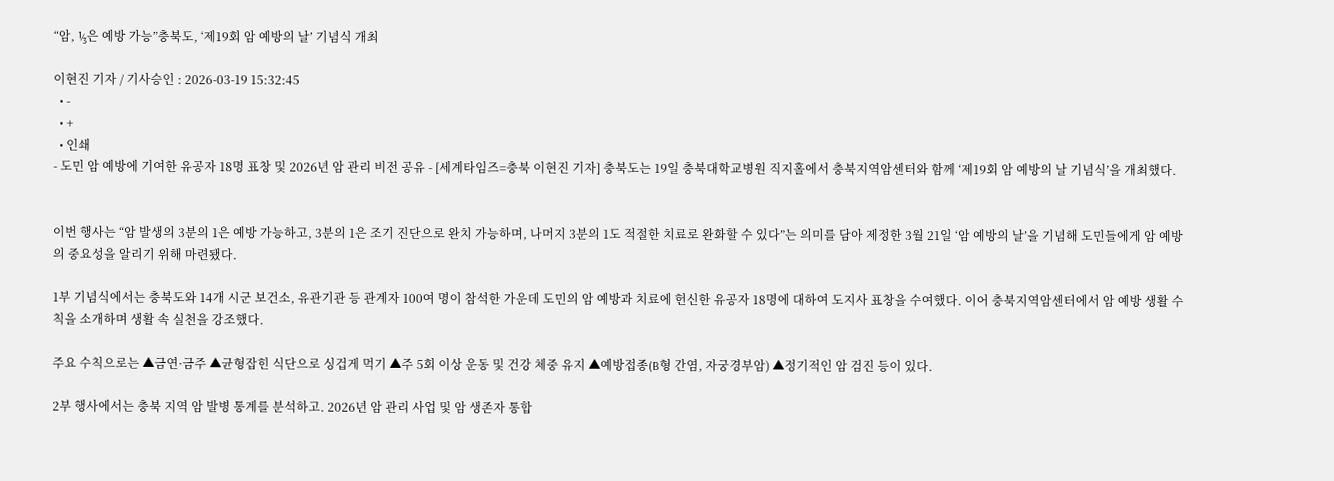“암, ⅓은 예방 가능”충북도, ‘제19회 암 예방의 날’ 기념식 개최

이현진 기자 / 기사승인 : 2026-03-19 15:32:45
  • -
  • +
  • 인쇄
- 도민 암 예방에 기여한 유공자 18명 표창 및 2026년 암 관리 비전 공유 - [세계타임즈=충북 이현진 기자] 충북도는 19일 충북대학교병원 직지홀에서 충북지역암센터와 함께 ‘제19회 암 예방의 날 기념식’을 개최했다.


이번 행사는 “암 발생의 3분의 1은 예방 가능하고, 3분의 1은 조기 진단으로 완치 가능하며, 나머지 3분의 1도 적절한 치료로 완화할 수 있다”는 의미를 담아 제정한 3월 21일 ‘암 예방의 날’을 기념해 도민들에게 암 예방의 중요성을 알리기 위해 마련됐다.

1부 기념식에서는 충북도와 14개 시군 보건소, 유관기관 등 관계자 100여 명이 참석한 가운데 도민의 암 예방과 치료에 헌신한 유공자 18명에 대하여 도지사 표창을 수여했다. 이어 충북지역암센터에서 암 예방 생활 수칙을 소개하며 생활 속 실천을 강조했다.

주요 수칙으로는 ▲금연·금주 ▲균형잡힌 식단으로 싱겁게 먹기 ▲주 5회 이상 운동 및 건강 체중 유지 ▲예방접종(B형 간염, 자궁경부암) ▲정기적인 암 검진 등이 있다.

2부 행사에서는 충북 지역 암 발병 통계를 분석하고. 2026년 암 관리 사업 및 암 생존자 통합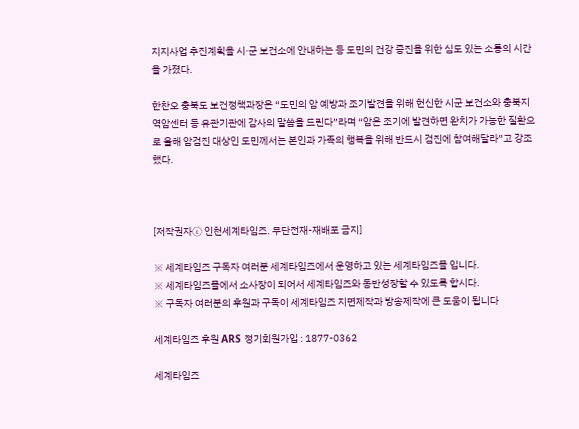지지사업 추진계획을 시·군 보건소에 안내하는 등 도민의 건강 증진을 위한 심도 있는 소통의 시간을 가졌다.

한찬오 충북도 보건정책과장은 “도민의 암 예방과 조기발견을 위해 헌신한 시군 보건소와 충북지역암센터 등 유관기관에 감사의 말씀을 드린다”라며 “암은 조기에 발견하면 완치가 가능한 질환으로 올해 암검진 대상인 도민께서는 본인과 가족의 행복을 위해 반드시 검진에 참여해달라”고 강조했다.



[저작권자ⓒ 인천세계타임즈. 무단전재-재배포 금지]

※ 세계타임즈 구독자 여러분 세계타임즈에서 운영하고 있는 세계타임즈몰 입니다.
※ 세계타임즈몰에서 소사장이 되어서 세계타임즈와 동반성장할 수 있도록 합시다.
※ 구독자 여러분의 후원과 구독이 세계타임즈 지면제작과 방송제작에 큰 도움이 됩니다

세계타임즈 후원 ARS 정기회원가입 : 1877-0362

세계타임즈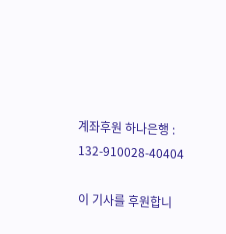계좌후원 하나은행 : 132-910028-40404

이 기사를 후원합니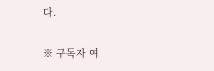다.

※ 구독자 여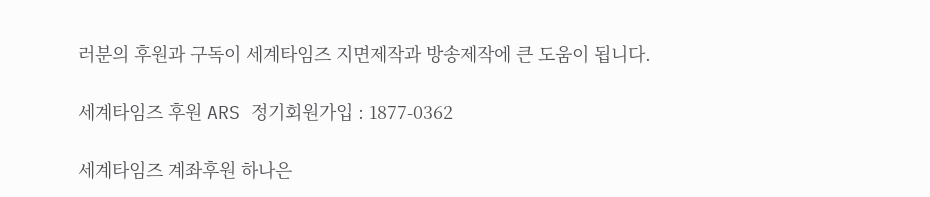러분의 후원과 구독이 세계타임즈 지면제작과 방송제작에 큰 도움이 됩니다.

세계타임즈 후원 ARS 정기회원가입 : 1877-0362

세계타임즈 계좌후원 하나은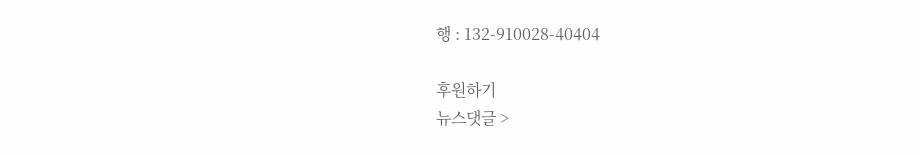행 : 132-910028-40404

후원하기
뉴스댓글 >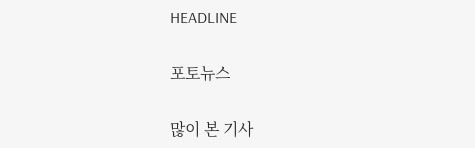HEADLINE

포토뉴스

많이 본 기사